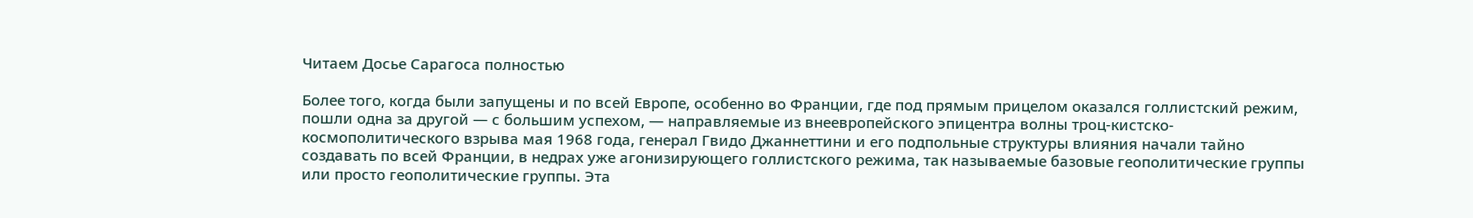Читаем Досье Сарагоса полностью

Более того, когда были запущены и по всей Европе, особенно во Франции, где под прямым прицелом оказался голлистский режим, пошли одна за другой — с большим успехом, — направляемые из внеевропейского эпицентра волны троц-кистско-космополитического взрыва мая 1968 года, генерал Гвидо Джаннеттини и его подпольные структуры влияния начали тайно создавать по всей Франции, в недрах уже агонизирующего голлистского режима, так называемые базовые геополитические группы или просто геополитические группы. Эта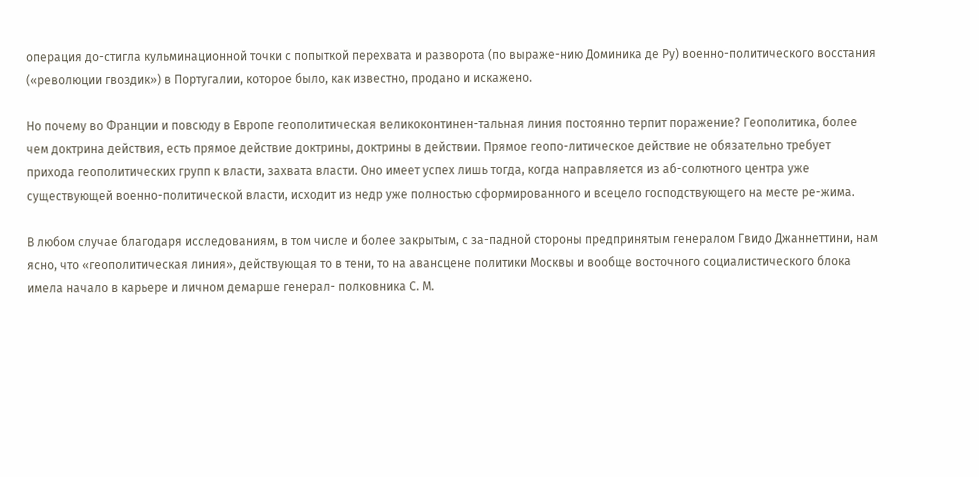операция до-стигла кульминационной точки с попыткой перехвата и разворота (по выраже-нию Доминика де Ру) военно-политического восстания («революции гвоздик») в Португалии, которое было, как известно, продано и искажено.

Но почему во Франции и повсюду в Европе геополитическая великоконтинен-тальная линия постоянно терпит поражение? Геополитика, более чем доктрина действия, есть прямое действие доктрины, доктрины в действии. Прямое геопо-литическое действие не обязательно требует прихода геополитических групп к власти, захвата власти. Оно имеет успех лишь тогда, когда направляется из аб-солютного центра уже существующей военно-политической власти, исходит из недр уже полностью сформированного и всецело господствующего на месте ре-жима.

В любом случае благодаря исследованиям, в том числе и более закрытым, с за-падной стороны предпринятым генералом Гвидо Джаннеттини, нам ясно, что «геополитическая линия», действующая то в тени, то на авансцене политики Москвы и вообще восточного социалистического блока имела начало в карьере и личном демарше генерал- полковника С. М.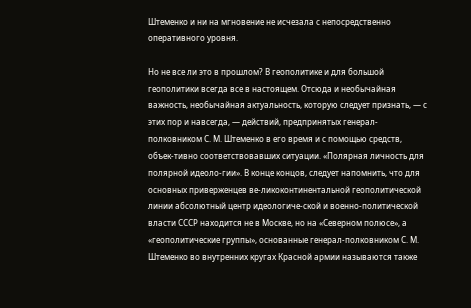Штеменко и ни на мгновение не исчезала с непосредственно оперативного уровня.

Но не все ли это в прошлом? В геополитике и для большой геополитики всегда все в настоящем. Отсюда и необычайная важность, необычайная актуальность, которую следует признать, — с этих пор и навсегда, — действий, предпринятых генерал-полковником С. М. Штеменко в его время и с помощью средств, объек-тивно соответствовавших ситуации. «Полярная личность для полярной идеоло-гии». В конце концов, следует напомнить, что для основных приверженцев ве-ликоконтинентальной геополитической линии абсолютный центр идеологиче-ской и военно-политической власти СССР находится не в Москве, но на «Северном полюсе», а «геополитические группы», основанные генерал-полковником С. М. Штеменко во внутренних кругах Красной армии называются также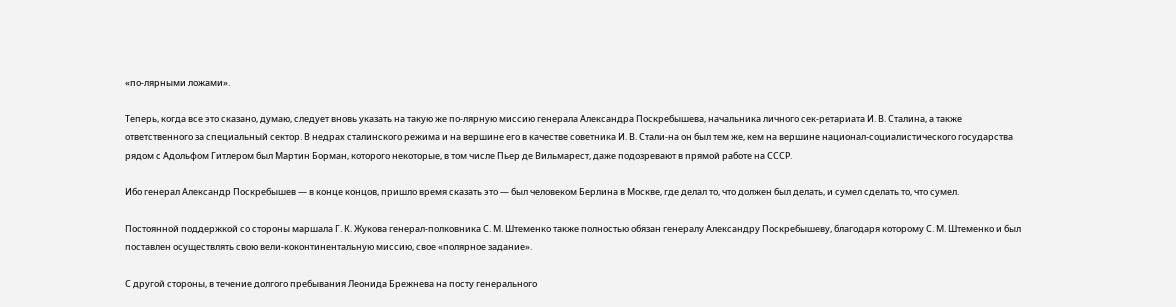«по-лярными ложами».

Теперь, когда все это сказано, думаю, следует вновь указать на такую же по-лярную миссию генерала Александра Поскребышева, начальника личного сек-ретариата И. В. Сталина, а также ответственного за специальный сектор. В недрах сталинского режима и на вершине его в качестве советника И. В. Стали-на он был тем же, кем на вершине национал-социалистического государства рядом с Адольфом Гитлером был Мартин Борман, которого некоторые, в том числе Пьер де Вильмарест, даже подозревают в прямой работе на СССР.

Ибо генерал Александр Поскребышев — в конце концов, пришло время сказать это — был человеком Берлина в Москве, где делал то, что должен был делать, и сумел сделать то, что сумел.

Постоянной поддержкой со стороны маршала Г. К. Жукова генерал-полковника С. М. Штеменко также полностью обязан генералу Александру Поскребышеву, благодаря которому С. М. Штеменко и был поставлен осуществлять свою вели-коконтинентальную миссию, свое «полярное задание».

С другой стороны, в течение долгого пребывания Леонида Брежнева на посту генерального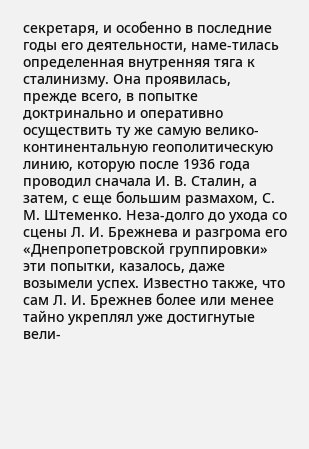секретаря, и особенно в последние годы его деятельности, наме-тилась определенная внутренняя тяга к сталинизму. Она проявилась, прежде всего, в попытке доктринально и оперативно осуществить ту же самую велико-континентальную геополитическую линию, которую после 1936 года проводил сначала И. В. Сталин, а затем, с еще большим размахом, С. М. Штеменко. Неза-долго до ухода со сцены Л. И. Брежнева и разгрома его «Днепропетровской группировки» эти попытки, казалось, даже возымели успех. Известно также, что сам Л. И. Брежнев более или менее тайно укреплял уже достигнутые вели-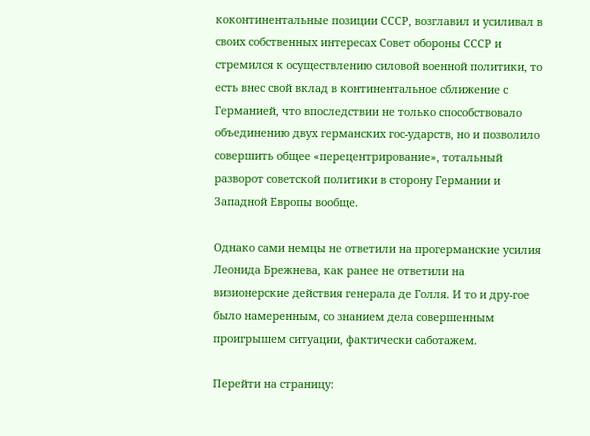коконтинентальные позиции СССР, возглавил и усиливал в своих собственных интересах Совет обороны СССР и стремился к осуществлению силовой военной политики, то есть внес свой вклад в континентальное сближение с Германией, что впоследствии не только способствовало объединению двух германских гос-ударств, но и позволило совершить общее «перецентрирование», тотальный разворот советской политики в сторону Германии и Западной Европы вообще.

Однако сами немцы не ответили на прогерманские усилия Леонида Брежнева, как ранее не ответили на визионерские действия генерала де Голля. И то и дру-гое было намеренным, со знанием дела совершенным проигрышем ситуации, фактически саботажем.

Перейти на страницу: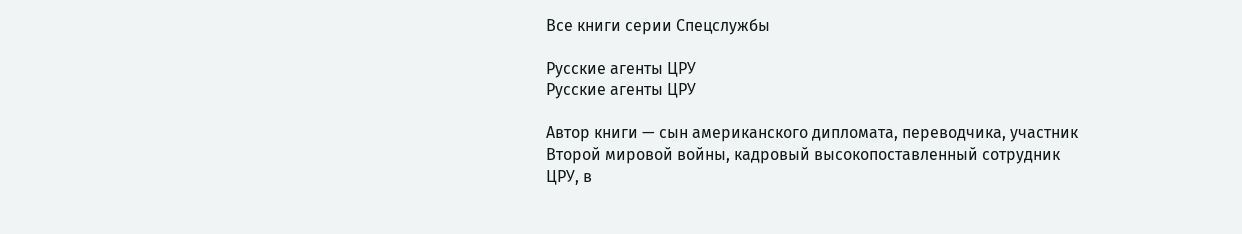Все книги серии Спецслужбы

Русские агенты ЦРУ
Русские агенты ЦРУ

Автор книги — сын американского дипломата, переводчика, участник Второй мировой войны, кадровый высокопоставленный сотрудник ЦРУ, в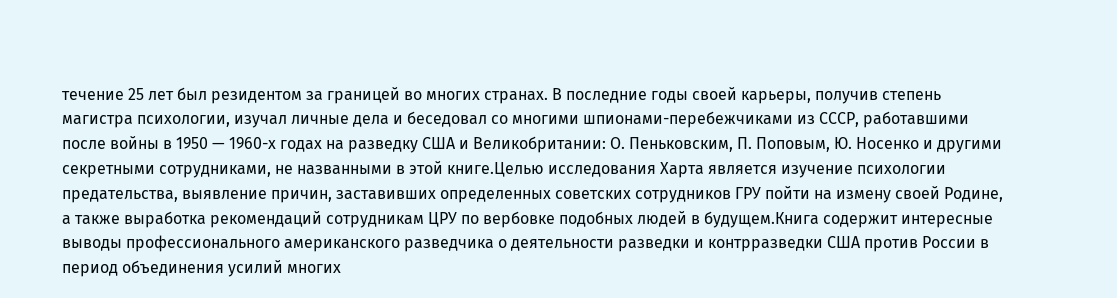течение 25 лет был резидентом за границей во многих странах. В последние годы своей карьеры, получив степень магистра психологии, изучал личные дела и беседовал со многими шпионами-перебежчиками из СССР, работавшими после войны в 1950 — 1960-х годах на разведку США и Великобритании: О. Пеньковским, П. Поповым, Ю. Носенко и другими секретными сотрудниками, не названными в этой книге.Целью исследования Харта является изучение психологии предательства, выявление причин, заставивших определенных советских сотрудников ГРУ пойти на измену своей Родине, а также выработка рекомендаций сотрудникам ЦРУ по вербовке подобных людей в будущем.Книга содержит интересные выводы профессионального американского разведчика о деятельности разведки и контрразведки США против России в период объединения усилий многих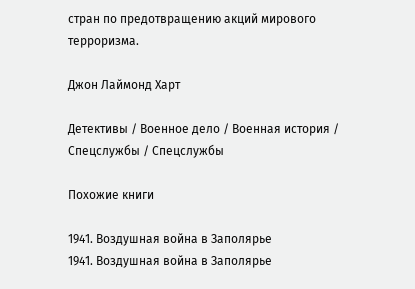стран по предотвращению акций мирового терроризма.

Джон Лаймонд Харт

Детективы / Военное дело / Военная история / Спецслужбы / Cпецслужбы

Похожие книги

1941. Воздушная война в Заполярье
1941. Воздушная война в Заполярье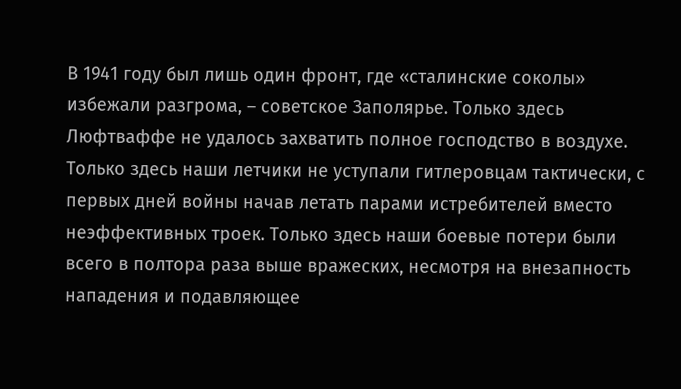В 1941 году был лишь один фронт, где «сталинские соколы» избежали разгрома, – советское Заполярье. Только здесь Люфтваффе не удалось захватить полное господство в воздухе. Только здесь наши летчики не уступали гитлеровцам тактически, с первых дней войны начав летать парами истребителей вместо неэффективных троек. Только здесь наши боевые потери были всего в полтора раза выше вражеских, несмотря на внезапность нападения и подавляющее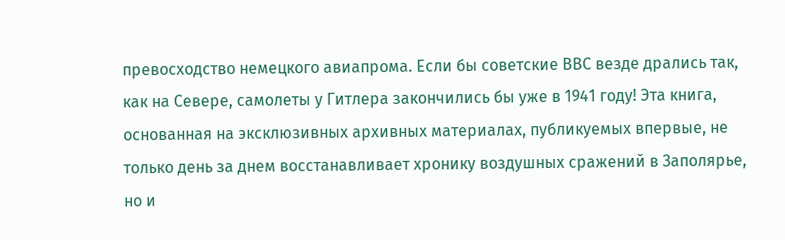превосходство немецкого авиапрома. Если бы советские ВВС везде дрались так, как на Севере, самолеты у Гитлера закончились бы уже в 1941 году! Эта книга, основанная на эксклюзивных архивных материалах, публикуемых впервые, не только день за днем восстанавливает хронику воздушных сражений в Заполярье, но и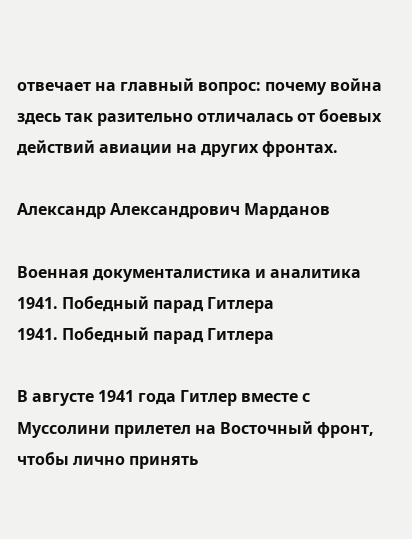отвечает на главный вопрос: почему война здесь так разительно отличалась от боевых действий авиации на других фронтах.

Александр Александрович Марданов

Военная документалистика и аналитика
1941. Победный парад Гитлера
1941. Победный парад Гитлера

В августе 1941 года Гитлер вместе с Муссолини прилетел на Восточный фронт, чтобы лично принять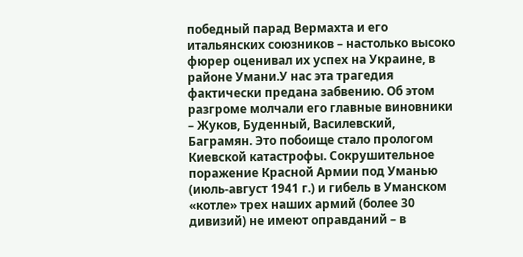победный парад Вермахта и его итальянских союзников – настолько высоко фюрер оценивал их успех на Украине, в районе Умани.У нас эта трагедия фактически предана забвению. Об этом разгроме молчали его главные виновники – Жуков, Буденный, Василевский, Баграмян. Это побоище стало прологом Киевской катастрофы. Сокрушительное поражение Красной Армии под Уманью (июль-август 1941 г.) и гибель в Уманском «котле» трех наших армий (более 30 дивизий) не имеют оправданий – в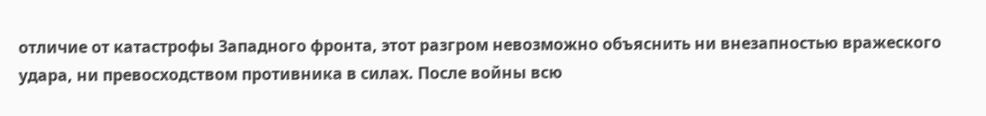отличие от катастрофы Западного фронта, этот разгром невозможно объяснить ни внезапностью вражеского удара, ни превосходством противника в силах. После войны всю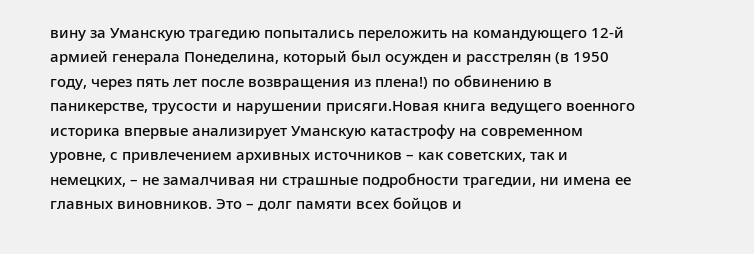вину за Уманскую трагедию попытались переложить на командующего 12-й армией генерала Понеделина, который был осужден и расстрелян (в 1950 году, через пять лет после возвращения из плена!) по обвинению в паникерстве, трусости и нарушении присяги.Новая книга ведущего военного историка впервые анализирует Уманскую катастрофу на современном уровне, с привлечением архивных источников – как советских, так и немецких, – не замалчивая ни страшные подробности трагедии, ни имена ее главных виновников. Это – долг памяти всех бойцов и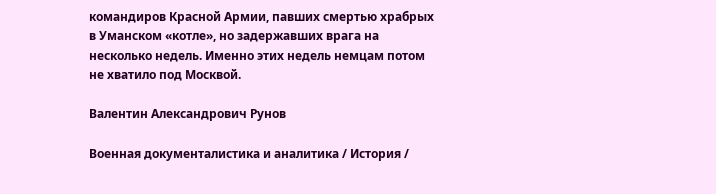командиров Красной Армии, павших смертью храбрых в Уманском «котле», но задержавших врага на несколько недель. Именно этих недель немцам потом не хватило под Москвой.

Валентин Александрович Рунов

Военная документалистика и аналитика / История /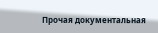Прочая документальная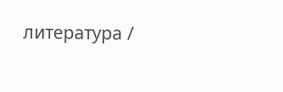литература /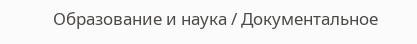Образование и наука / Документальное